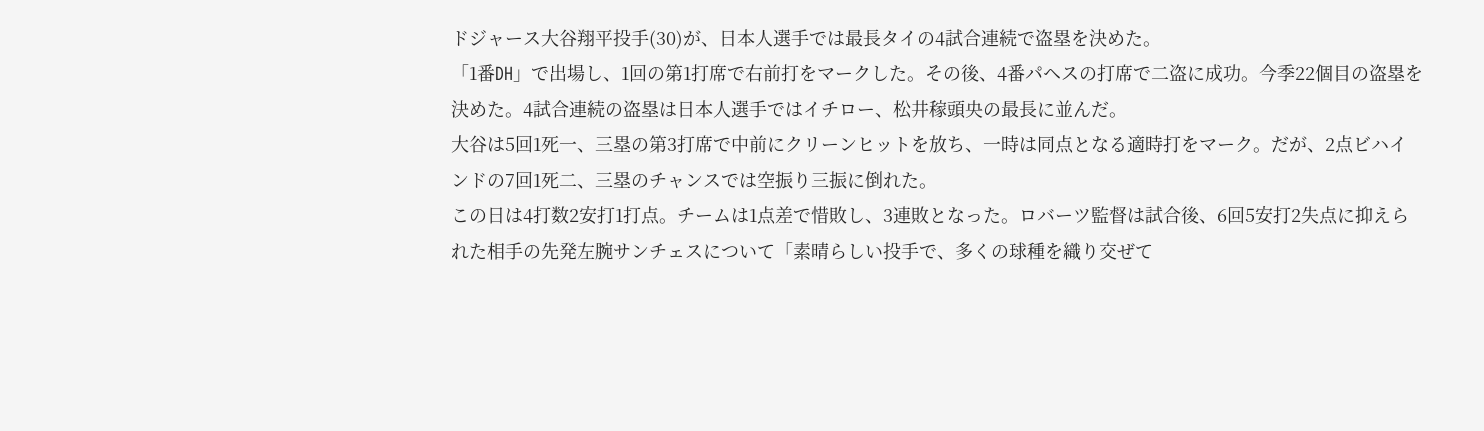ドジャース大谷翔平投手(30)が、日本人選手では最長タイの4試合連続で盗塁を決めた。
「1番DH」で出場し、1回の第1打席で右前打をマークした。その後、4番パヘスの打席で二盗に成功。今季22個目の盗塁を決めた。4試合連続の盗塁は日本人選手ではイチロー、松井稼頭央の最長に並んだ。
大谷は5回1死一、三塁の第3打席で中前にクリーンヒットを放ち、一時は同点となる適時打をマーク。だが、2点ビハインドの7回1死二、三塁のチャンスでは空振り三振に倒れた。
この日は4打数2安打1打点。チームは1点差で惜敗し、3連敗となった。ロバーツ監督は試合後、6回5安打2失点に抑えられた相手の先発左腕サンチェスについて「素晴らしい投手で、多くの球種を織り交ぜて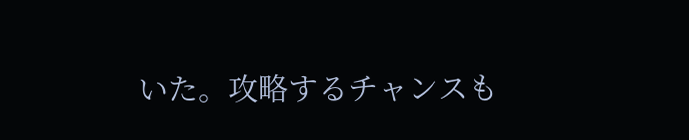いた。攻略するチャンスも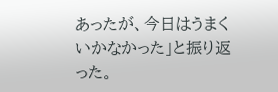あったが、今日はうまくいかなかった」と振り返った。